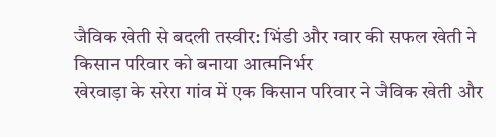जैविक खेती से बदली तस्वीर: भिंडी और ग्वार की सफल खेती ने किसान परिवार को बनाया आत्मनिर्भर
खेरवाड़ा के सरेरा गांव में एक किसान परिवार ने जैविक खेती और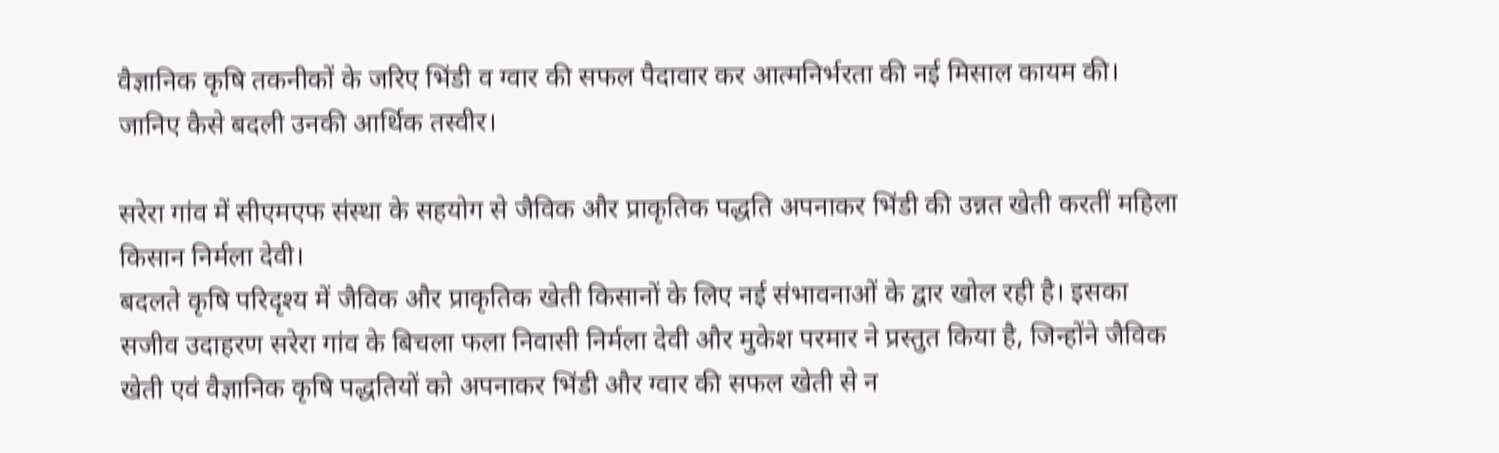वैज्ञानिक कृषि तकनीकों के जरिए भिंडी व ग्वार की सफल पैदावार कर आत्मनिर्भरता की नई मिसाल कायम की। जानिए कैसे बदली उनकी आर्थिक तस्वीर।

सरेरा गांव में सीएमएफ संस्था के सहयोग से जैविक और प्राकृतिक पद्धति अपनाकर भिंडी की उन्नत खेती करतीं महिला किसान निर्मला देवी।
बदलते कृषि परिदृश्य में जैविक और प्राकृतिक खेती किसानों के लिए नई संभावनाओं के द्वार खोल रही है। इसका सजीव उदाहरण सरेरा गांव के बिचला फला निवासी निर्मला देवी और मुकेश परमार ने प्रस्तुत किया है, जिन्होंने जैविक खेती एवं वैज्ञानिक कृषि पद्धतियों को अपनाकर भिंडी और ग्वार की सफल खेती से न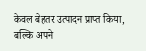केवल बेहतर उत्पादन प्राप्त किया, बल्कि अपने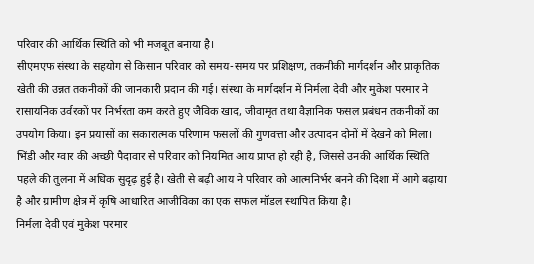परिवार की आर्थिक स्थिति को भी मजबूत बनाया है।
सीएमएफ संस्था के सहयोग से किसान परिवार को समय-समय पर प्रशिक्षण, तकनीकी मार्गदर्शन और प्राकृतिक खेती की उन्नत तकनीकों की जानकारी प्रदान की गई। संस्था के मार्गदर्शन में निर्मला देवी और मुकेश परमार ने रासायनिक उर्वरकों पर निर्भरता कम करते हुए जैविक खाद, जीवामृत तथा वैज्ञानिक फसल प्रबंधन तकनीकों का उपयोग किया। इन प्रयासों का सकारात्मक परिणाम फसलों की गुणवत्ता और उत्पादन दोनों में देखने को मिला।
भिंडी और ग्वार की अच्छी पैदावार से परिवार को नियमित आय प्राप्त हो रही है, जिससे उनकी आर्थिक स्थिति पहले की तुलना में अधिक सुदृढ़ हुई है। खेती से बढ़ी आय ने परिवार को आत्मनिर्भर बनने की दिशा में आगे बढ़ाया है और ग्रामीण क्षेत्र में कृषि आधारित आजीविका का एक सफल मॉडल स्थापित किया है।
निर्मला देवी एवं मुकेश परमार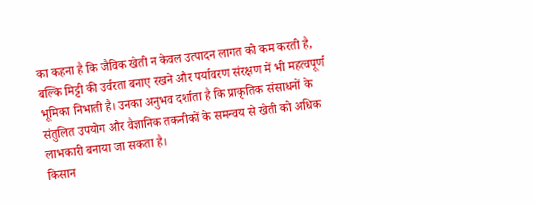का कहना है कि जैविक खेती न केवल उत्पादन लागत को कम करती है, बल्कि मिट्टी की उर्वरता बनाए रखने और पर्यावरण संरक्षण में भी महत्वपूर्ण भूमिका निभाती है। उनका अनुभव दर्शाता है कि प्राकृतिक संसाधनों के संतुलित उपयोग और वैज्ञानिक तकनीकों के समन्वय से खेती को अधिक लाभकारी बनाया जा सकता है।
किसान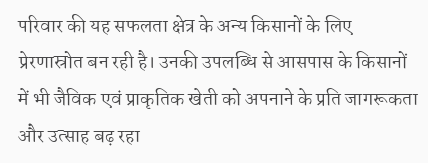परिवार की यह सफलता क्षेत्र के अन्य किसानों के लिए प्रेरणास्रोत बन रही है। उनकी उपलब्धि से आसपास के किसानों में भी जैविक एवं प्राकृतिक खेती को अपनाने के प्रति जागरूकता और उत्साह बढ़ रहा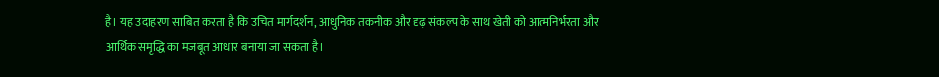है। यह उदाहरण साबित करता है कि उचित मार्गदर्शन, आधुनिक तकनीक और दृढ़ संकल्प के साथ खेती को आत्मनिर्भरता और आर्थिक समृद्धि का मजबूत आधार बनाया जा सकता है।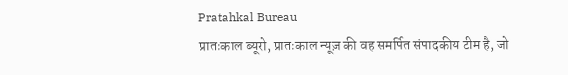Pratahkal Bureau
प्रातःकाल ब्यूरो, प्रातःकाल न्यूज़ की वह समर्पित संपादकीय टीम है, जो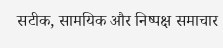सटीक, सामयिक और निष्पक्ष समाचार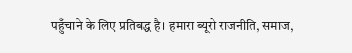पहुँचाने के लिए प्रतिबद्ध है। हमारा ब्यूरो राजनीति, समाज,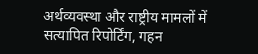अर्थव्यवस्था और राष्ट्रीय मामलों में सत्यापित रिपोर्टिंग, गहन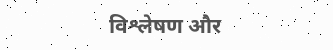विश्लेषण और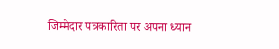जिम्मेदार पत्रकारिता पर अपना ध्यान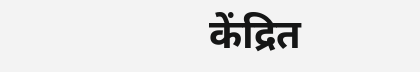केंद्रित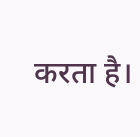करता है।